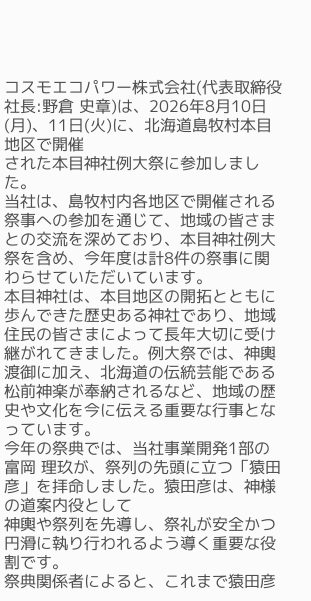コスモエコパワー株式会社(代表取締役社長:野倉 史章)は、2026年8月10日(月)、11日(火)に、北海道島牧村本目地区で開催
された本目神社例大祭に参加しました。
当社は、島牧村内各地区で開催される祭事への参加を通じて、地域の皆さまとの交流を深めており、本目神社例大祭を含め、今年度は計8件の祭事に関わらせていただいています。
本目神社は、本目地区の開拓とともに歩んできた歴史ある神社であり、地域住民の皆さまによって長年大切に受け継がれてきました。例大祭では、神輿渡御に加え、北海道の伝統芸能である松前神楽が奉納されるなど、地域の歴史や文化を今に伝える重要な行事となっています。
今年の祭典では、当社事業開発1部の富岡 理玖が、祭列の先頭に立つ「猿田彦」を拝命しました。猿田彦は、神様の道案内役として
神輿や祭列を先導し、祭礼が安全かつ円滑に執り行われるよう導く重要な役割です。
祭典関係者によると、これまで猿田彦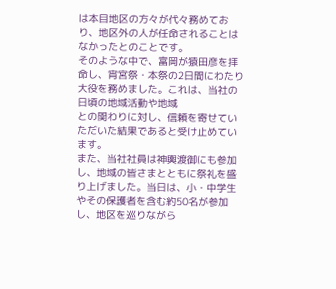は本目地区の方々が代々務めており、地区外の人が任命されることはなかったとのことです。
そのような中で、富岡が猿田彦を拝命し、宵宮祭・本祭の2日間にわたり大役を務めました。これは、当社の日頃の地域活動や地域
との関わりに対し、信頼を寄せていただいた結果であると受け止めています。
また、当社社員は神輿渡御にも参加し、地域の皆さまとともに祭礼を盛り上げました。当日は、小・中学生やその保護者を含む約50名が参加し、地区を巡りながら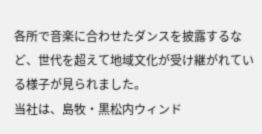各所で音楽に合わせたダンスを披露するなど、世代を超えて地域文化が受け継がれている様子が見られました。
当社は、島牧・黒松内ウィンド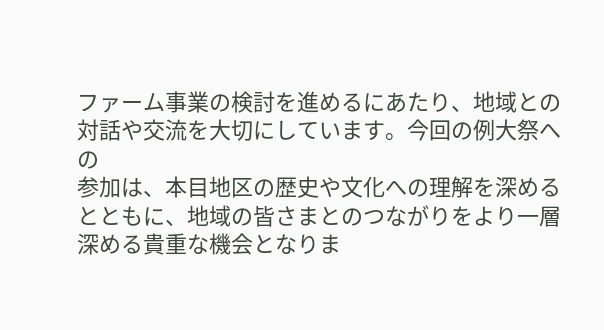ファーム事業の検討を進めるにあたり、地域との対話や交流を大切にしています。今回の例大祭への
参加は、本目地区の歴史や文化への理解を深めるとともに、地域の皆さまとのつながりをより一層深める貴重な機会となりま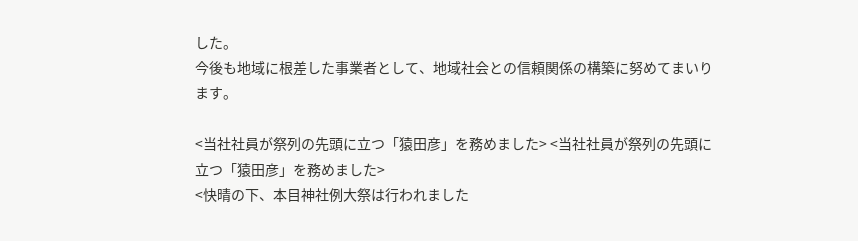した。
今後も地域に根差した事業者として、地域社会との信頼関係の構築に努めてまいります。

<当社社員が祭列の先頭に立つ「猿田彦」を務めました> <当社社員が祭列の先頭に立つ「猿田彦」を務めました>
<快晴の下、本目神社例大祭は行われました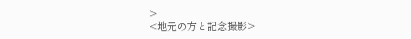>
<地元の方と記念撮影>